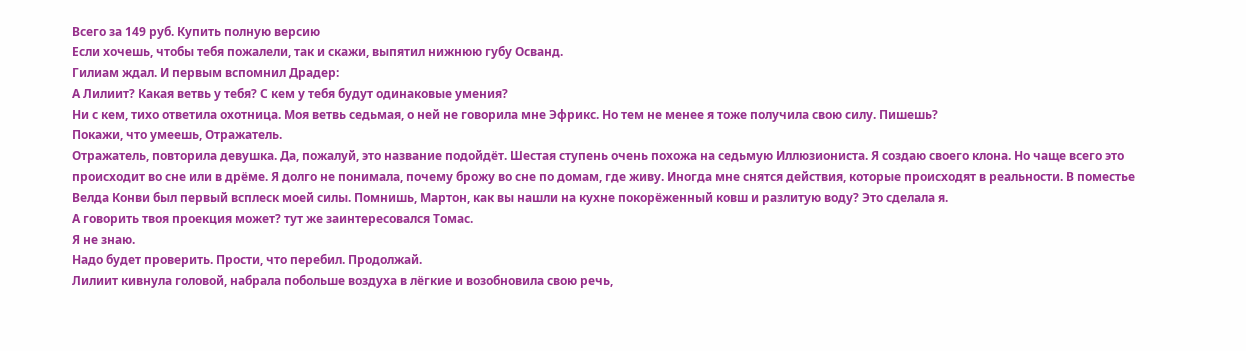Всего за 149 руб. Купить полную версию
Если хочешь, чтобы тебя пожалели, так и скажи, выпятил нижнюю губу Осванд.
Гилиам ждал. И первым вспомнил Драдер:
А Лилиит? Какая ветвь у тебя? С кем у тебя будут одинаковые умения?
Ни с кем, тихо ответила охотница. Моя ветвь седьмая, о ней не говорила мне Эфрикс. Но тем не менее я тоже получила свою силу. Пишешь?
Покажи, что умеешь, Отражатель.
Отражатель, повторила девушка. Да, пожалуй, это название подойдёт. Шестая ступень очень похожа на седьмую Иллюзиониста. Я создаю своего клона. Но чаще всего это происходит во сне или в дрёме. Я долго не понимала, почему брожу во сне по домам, где живу. Иногда мне снятся действия, которые происходят в реальности. В поместье Велда Конви был первый всплеск моей силы. Помнишь, Мартон, как вы нашли на кухне покорёженный ковш и разлитую воду? Это сделала я.
А говорить твоя проекция может? тут же заинтересовался Томас.
Я не знаю.
Надо будет проверить. Прости, что перебил. Продолжай.
Лилиит кивнула головой, набрала побольше воздуха в лёгкие и возобновила свою речь,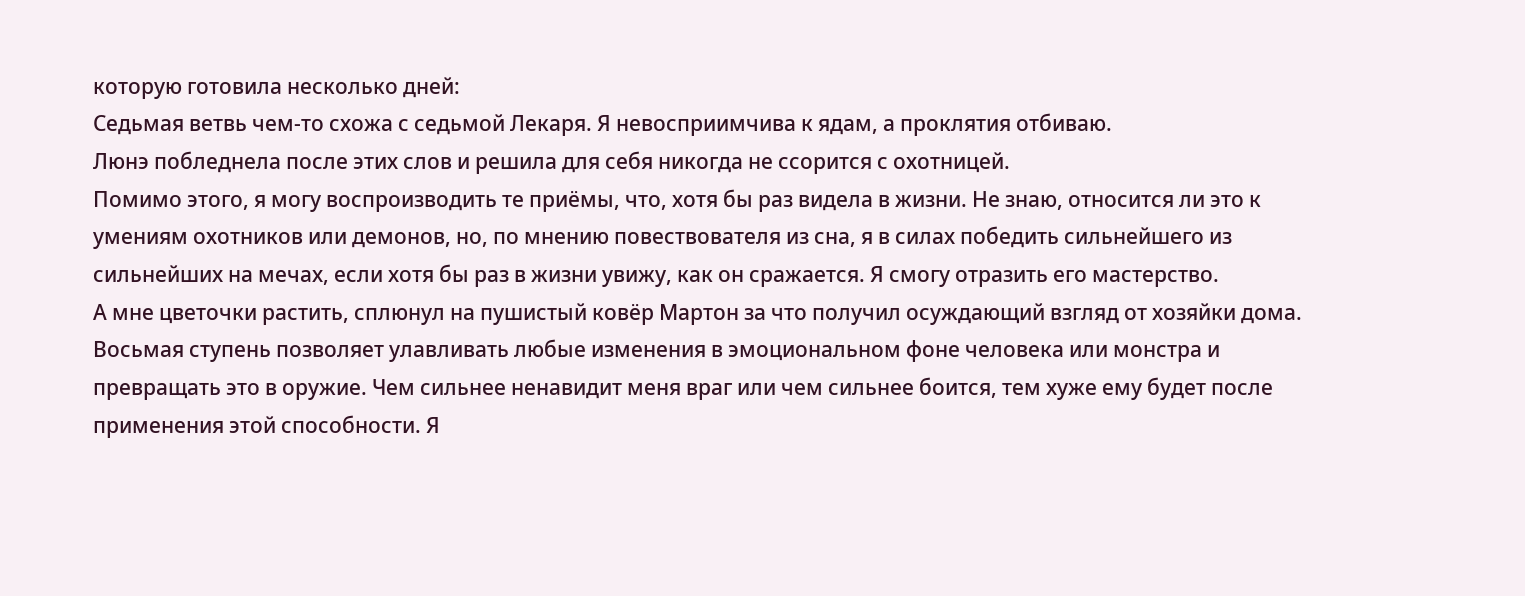которую готовила несколько дней:
Седьмая ветвь чем-то схожа с седьмой Лекаря. Я невосприимчива к ядам, а проклятия отбиваю.
Люнэ побледнела после этих слов и решила для себя никогда не ссорится с охотницей.
Помимо этого, я могу воспроизводить те приёмы, что, хотя бы раз видела в жизни. Не знаю, относится ли это к умениям охотников или демонов, но, по мнению повествователя из сна, я в силах победить сильнейшего из сильнейших на мечах, если хотя бы раз в жизни увижу, как он сражается. Я смогу отразить его мастерство.
А мне цветочки растить, сплюнул на пушистый ковёр Мартон за что получил осуждающий взгляд от хозяйки дома.
Восьмая ступень позволяет улавливать любые изменения в эмоциональном фоне человека или монстра и превращать это в оружие. Чем сильнее ненавидит меня враг или чем сильнее боится, тем хуже ему будет после применения этой способности. Я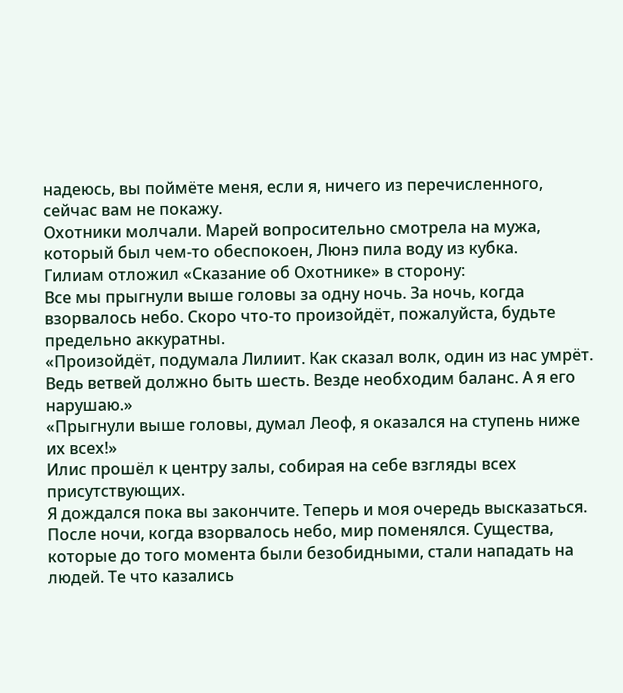надеюсь, вы поймёте меня, если я, ничего из перечисленного, сейчас вам не покажу.
Охотники молчали. Марей вопросительно смотрела на мужа, который был чем-то обеспокоен, Люнэ пила воду из кубка.
Гилиам отложил «Сказание об Охотнике» в сторону:
Все мы прыгнули выше головы за одну ночь. За ночь, когда взорвалось небо. Скоро что-то произойдёт, пожалуйста, будьте предельно аккуратны.
«Произойдёт, подумала Лилиит. Как сказал волк, один из нас умрёт. Ведь ветвей должно быть шесть. Везде необходим баланс. А я его нарушаю.»
«Прыгнули выше головы, думал Леоф, я оказался на ступень ниже их всех!»
Илис прошёл к центру залы, собирая на себе взгляды всех присутствующих.
Я дождался пока вы закончите. Теперь и моя очередь высказаться. После ночи, когда взорвалось небо, мир поменялся. Существа, которые до того момента были безобидными, стали нападать на людей. Те что казались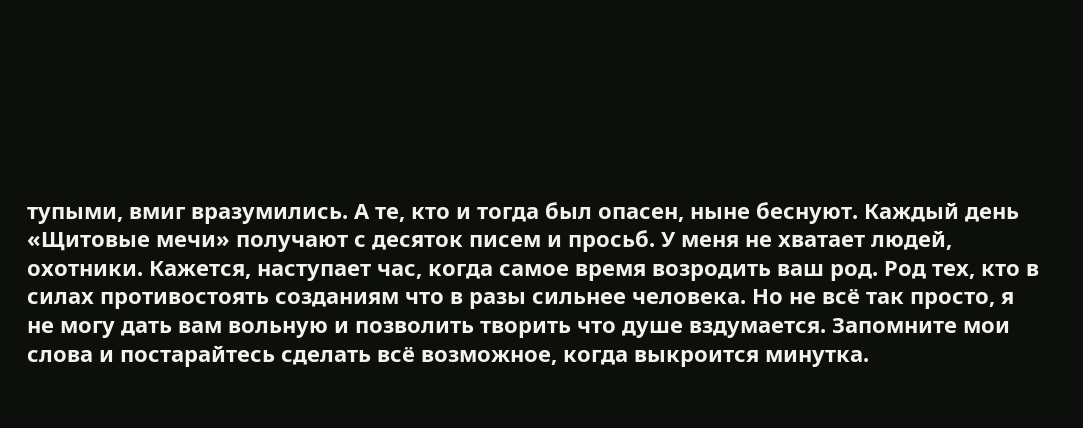тупыми, вмиг вразумились. А те, кто и тогда был опасен, ныне беснуют. Каждый день «Щитовые мечи» получают с десяток писем и просьб. У меня не хватает людей, охотники. Кажется, наступает час, когда самое время возродить ваш род. Род тех, кто в силах противостоять созданиям что в разы сильнее человека. Но не всё так просто, я не могу дать вам вольную и позволить творить что душе вздумается. Запомните мои слова и постарайтесь сделать всё возможное, когда выкроится минутка.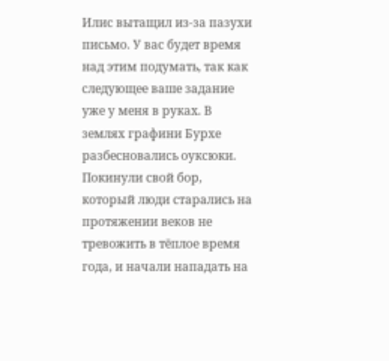Илис вытащил из-за пазухи письмо. У вас будет время над этим подумать, так как следующее ваше задание уже у меня в руках. В землях графини Бурхе разбесновались оуксюки. Покинули свой бор, который люди старались на протяжении веков не тревожить в тёплое время года, и начали нападать на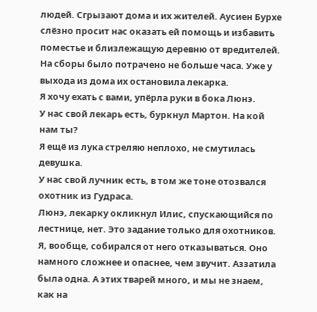людей. Сгрызают дома и их жителей. Аусиен Бурхе слёзно просит нас оказать ей помощь и избавить поместье и близлежащую деревню от вредителей.
На сборы было потрачено не больше часа. Уже у выхода из дома их остановила лекарка.
Я хочу ехать с вами, упёрла руки в бока Люнэ.
У нас свой лекарь есть, буркнул Мартон. На кой нам ты?
Я ещё из лука стреляю неплохо, не смутилась девушка.
У нас свой лучник есть, в том же тоне отозвался охотник из Гудраса.
Люнэ, лекарку окликнул Илис, спускающийся по лестнице, нет. Это задание только для охотников. Я, вообще, собирался от него отказываться. Оно намного сложнее и опаснее, чем звучит. Аззатила была одна. А этих тварей много, и мы не знаем, как на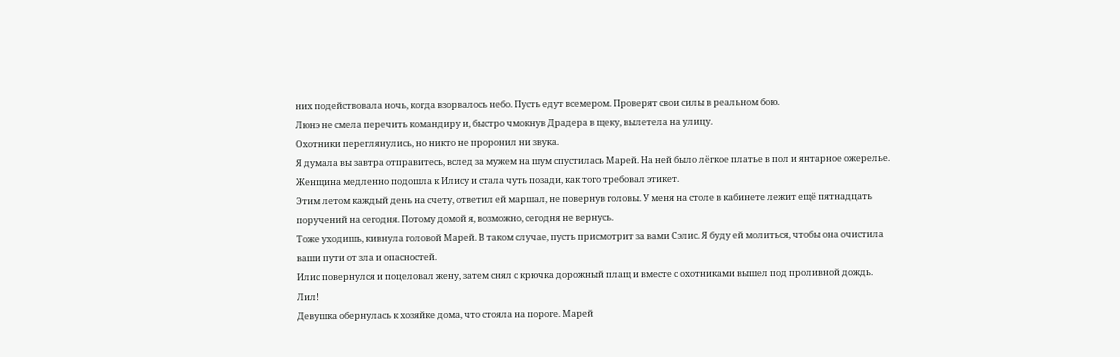них подействовала ночь, когда взорвалось небо. Пусть едут всемером. Проверят свои силы в реальном бою.
Люнэ не смела перечить командиру и, быстро чмокнув Драдера в щеку, вылетела на улицу.
Охотники переглянулись, но никто не проронил ни звука.
Я думала вы завтра отправитесь, вслед за мужем на шум спустилась Марей. На ней было лёгкое платье в пол и янтарное ожерелье. Женщина медленно подошла к Илису и стала чуть позади, как того требовал этикет.
Этим летом каждый день на счету, ответил ей маршал, не повернув головы. У меня на столе в кабинете лежит ещё пятнадцать поручений на сегодня. Потому домой я, возможно, сегодня не вернусь.
Тоже уходишь, кивнула головой Марей. В таком случае, пусть присмотрит за вами Сэлис. Я буду ей молиться, чтобы она очистила ваши пути от зла и опасностей.
Илис повернулся и поцеловал жену, затем снял с крючка дорожный плащ и вместе с охотниками вышел под проливной дождь.
Лил!
Девушка обернулась к хозяйке дома, что стояла на пороге. Марей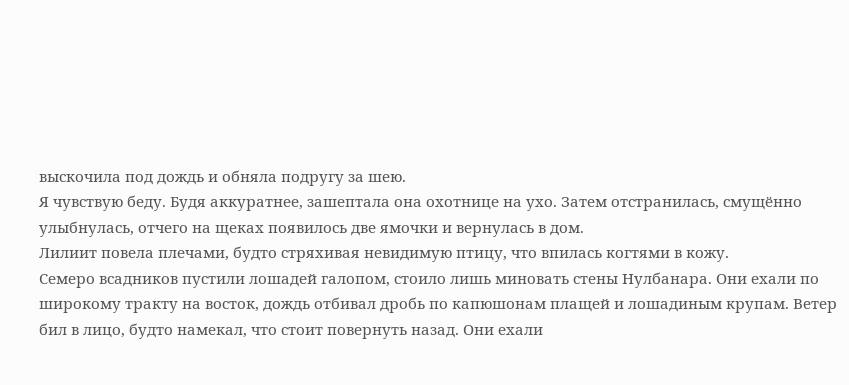выскочила под дождь и обняла подругу за шею.
Я чувствую беду. Будя аккуратнее, зашептала она охотнице на ухо. Затем отстранилась, смущённо улыбнулась, отчего на щеках появилось две ямочки и вернулась в дом.
Лилиит повела плечами, будто стряхивая невидимую птицу, что впилась когтями в кожу.
Семеро всадников пустили лошадей галопом, стоило лишь миновать стены Нулбанара. Они ехали по широкому тракту на восток, дождь отбивал дробь по капюшонам плащей и лошадиным крупам. Ветер бил в лицо, будто намекал, что стоит повернуть назад. Они ехали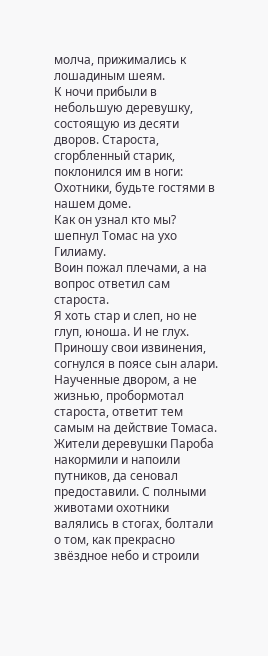молча, прижимались к лошадиным шеям.
К ночи прибыли в небольшую деревушку, состоящую из десяти дворов. Староста, сгорбленный старик, поклонился им в ноги:
Охотники, будьте гостями в нашем доме.
Как он узнал кто мы? шепнул Томас на ухо Гилиаму.
Воин пожал плечами, а на вопрос ответил сам староста.
Я хоть стар и слеп, но не глуп, юноша. И не глух.
Приношу свои извинения, согнулся в поясе сын алари.
Наученные двором, а не жизнью, пробормотал староста, ответит тем самым на действие Томаса.
Жители деревушки Пароба накормили и напоили путников, да сеновал предоставили. С полными животами охотники валялись в стогах, болтали о том, как прекрасно звёздное небо и строили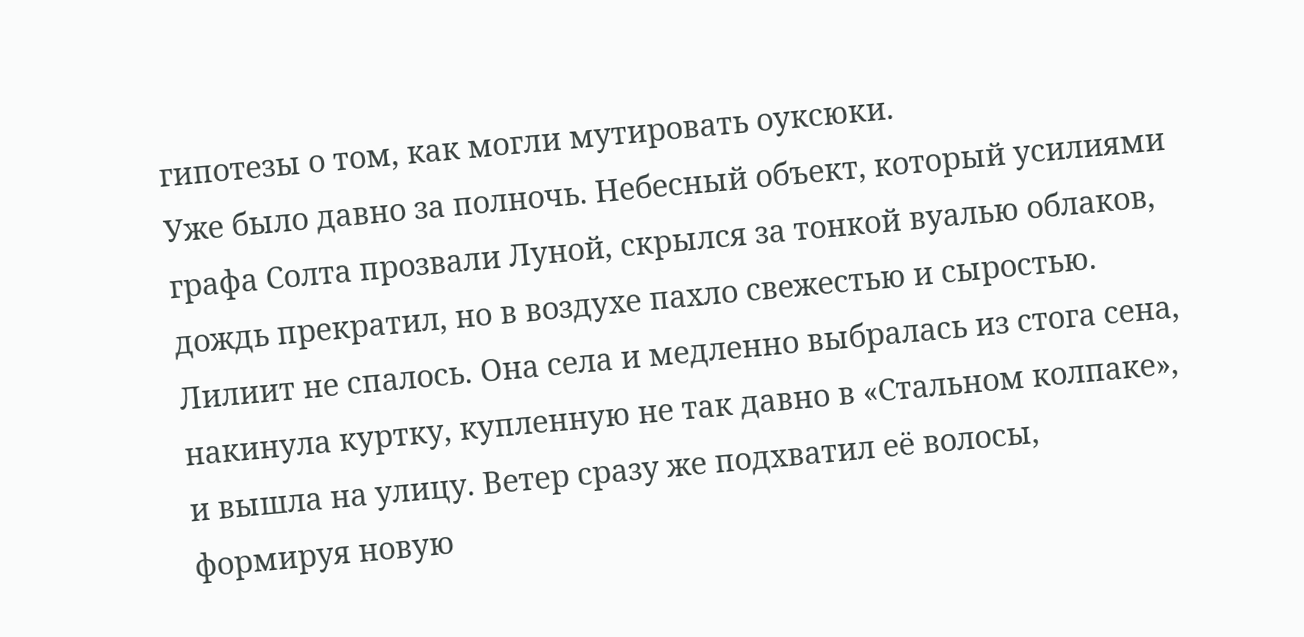гипотезы о том, как могли мутировать оуксюки.
Уже было давно за полночь. Небесный объект, который усилиями графа Солта прозвали Луной, скрылся за тонкой вуалью облаков, дождь прекратил, но в воздухе пахло свежестью и сыростью. Лилиит не спалось. Она села и медленно выбралась из стога сена, накинула куртку, купленную не так давно в «Стальном колпаке», и вышла на улицу. Ветер сразу же подхватил её волосы, формируя новую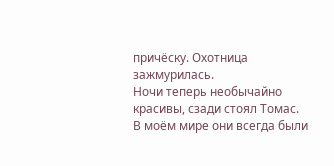причёску. Охотница зажмурилась.
Ночи теперь необычайно красивы, сзади стоял Томас.
В моём мире они всегда были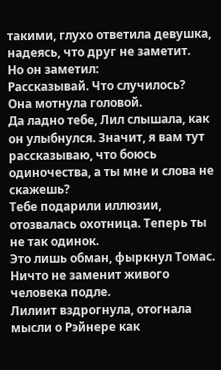такими, глухо ответила девушка, надеясь, что друг не заметит.
Но он заметил:
Рассказывай. Что случилось?
Она мотнула головой.
Да ладно тебе, Лил слышала, как он улыбнулся. Значит, я вам тут рассказываю, что боюсь одиночества, а ты мне и слова не скажешь?
Тебе подарили иллюзии, отозвалась охотница. Теперь ты не так одинок.
Это лишь обман, фыркнул Томас. Ничто не заменит живого человека подле.
Лилиит вздрогнула, отогнала мысли о Рэйнере как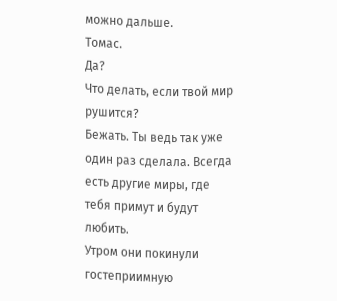можно дальше.
Томас.
Да?
Что делать, если твой мир рушится?
Бежать. Ты ведь так уже один раз сделала. Всегда есть другие миры, где тебя примут и будут любить.
Утром они покинули гостеприимную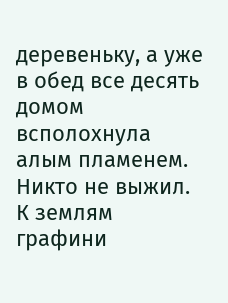деревеньку, а уже в обед все десять домом всполохнула алым пламенем. Никто не выжил.
К землям графини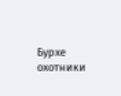Бурхе охотники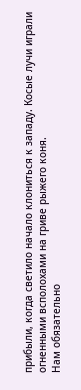прибыли, когда светило начало клониться к западу. Косые лучи играли огненными всполохами на гриве рыжего коня.
Нам обязательно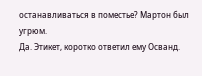останавливаться в поместье? Мартон был угрюм.
Да. Этикет, коротко ответил ему Осванд.